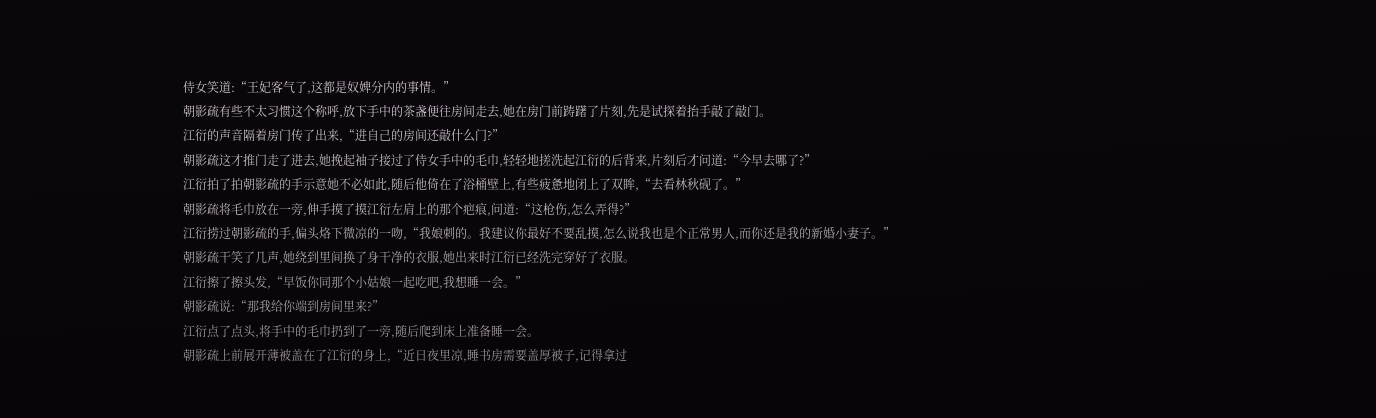侍女笑道:“王妃客气了,这都是奴婢分内的事情。”
朝影疏有些不太习惯这个称呼,放下手中的茶盏便往房间走去,她在房门前踌躇了片刻,先是试探着抬手敲了敲门。
江衍的声音隔着房门传了出来,“进自己的房间还敲什么门?”
朝影疏这才推门走了进去,她挽起袖子接过了侍女手中的毛巾,轻轻地搓洗起江衍的后背来,片刻后才问道:“今早去哪了?”
江衍拍了拍朝影疏的手示意她不必如此,随后他倚在了浴桶壁上,有些疲惫地闭上了双眸,“去看林秋砚了。”
朝影疏将毛巾放在一旁,伸手摸了摸江衍左肩上的那个疤痕,问道:“这枪伤,怎么弄得?”
江衍捞过朝影疏的手,偏头烙下微凉的一吻,“我娘刺的。我建议你最好不要乱摸,怎么说我也是个正常男人,而你还是我的新婚小妻子。”
朝影疏干笑了几声,她绕到里间换了身干净的衣服,她出来时江衍已经洗完穿好了衣服。
江衍擦了擦头发,“早饭你同那个小姑娘一起吃吧,我想睡一会。”
朝影疏说:“那我给你端到房间里来?”
江衍点了点头,将手中的毛巾扔到了一旁,随后爬到床上准备睡一会。
朝影疏上前展开薄被盖在了江衍的身上,“近日夜里凉,睡书房需要盖厚被子,记得拿过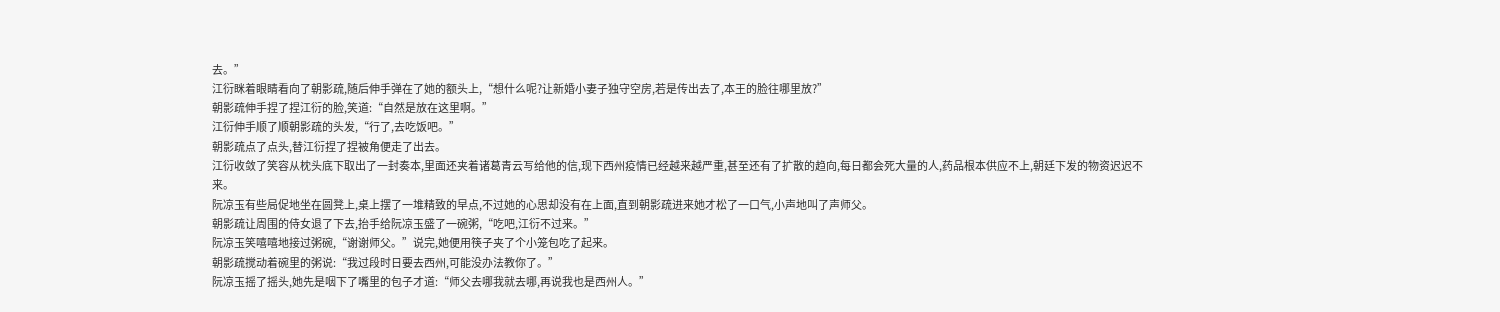去。”
江衍眯着眼睛看向了朝影疏,随后伸手弹在了她的额头上,“想什么呢?让新婚小妻子独守空房,若是传出去了,本王的脸往哪里放?”
朝影疏伸手捏了捏江衍的脸,笑道:“自然是放在这里啊。”
江衍伸手顺了顺朝影疏的头发,“行了,去吃饭吧。”
朝影疏点了点头,替江衍捏了捏被角便走了出去。
江衍收敛了笑容从枕头底下取出了一封奏本,里面还夹着诸葛青云写给他的信,现下西州疫情已经越来越严重,甚至还有了扩散的趋向,每日都会死大量的人,药品根本供应不上,朝廷下发的物资迟迟不来。
阮凉玉有些局促地坐在圆凳上,桌上摆了一堆精致的早点,不过她的心思却没有在上面,直到朝影疏进来她才松了一口气,小声地叫了声师父。
朝影疏让周围的侍女退了下去,抬手给阮凉玉盛了一碗粥,“吃吧,江衍不过来。”
阮凉玉笑嘻嘻地接过粥碗,“谢谢师父。”说完,她便用筷子夹了个小笼包吃了起来。
朝影疏搅动着碗里的粥说:“我过段时日要去西州,可能没办法教你了。”
阮凉玉摇了摇头,她先是咽下了嘴里的包子才道:“师父去哪我就去哪,再说我也是西州人。”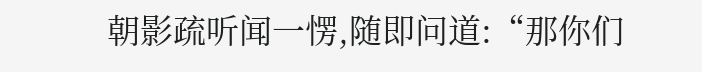朝影疏听闻一愣,随即问道:“那你们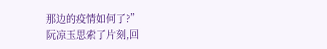那边的疫情如何了?”
阮凉玉思索了片刻,回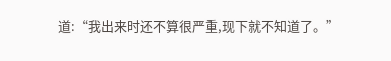道:“我出来时还不算很严重,现下就不知道了。”